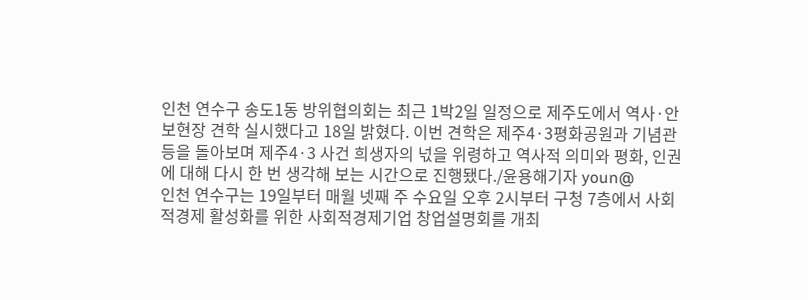인천 연수구 송도1동 방위협의회는 최근 1박2일 일정으로 제주도에서 역사·안보현장 견학 실시했다고 18일 밝혔다. 이번 견학은 제주4·3평화공원과 기념관 등을 돌아보며 제주4·3 사건 희생자의 넋을 위령하고 역사적 의미와 평화, 인권에 대해 다시 한 번 생각해 보는 시간으로 진행됐다./윤용해기자 youn@
인천 연수구는 19일부터 매월 넷째 주 수요일 오후 2시부터 구청 7층에서 사회적경제 활성화를 위한 사회적경제기업 창업설명회를 개최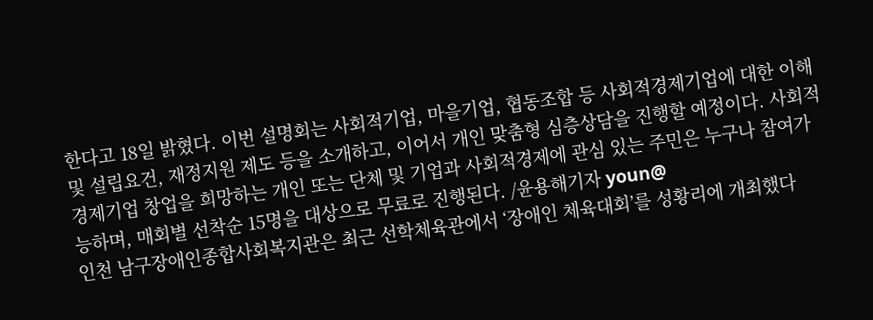한다고 18일 밝혔다. 이번 설명회는 사회적기업, 마을기업, 협동조합 등 사회적경제기업에 대한 이해 및 설립요건, 재정지원 제도 등을 소개하고, 이어서 개인 맞춤형 심층상담을 진행할 예정이다. 사회적경제기업 창업을 희망하는 개인 또는 단체 및 기업과 사회적경제에 관심 있는 주민은 누구나 참여가능하며, 매회별 선착순 15명을 대상으로 무료로 진행된다. /윤용해기자 youn@
인천 남구장애인종합사회복지관은 최근 선학체육관에서 ‘장애인 체육대회’를 성황리에 개최했다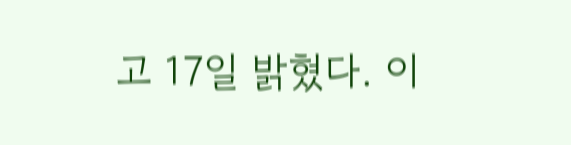고 17일 밝혔다. 이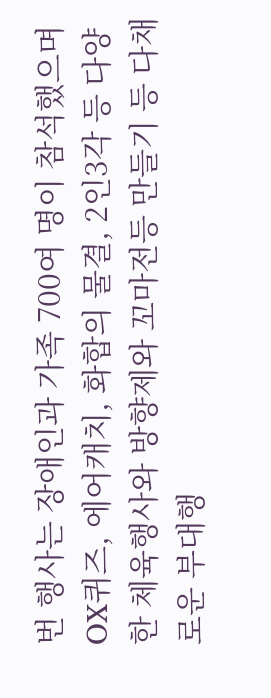번 행사는 장애인과 가족 700여 명이 참석했으며 OX퀴즈, 에어캐치, 화합의 물결, 2인3각 등 다양한 체육행사와 방향제와 꼬마전등 만들기 등 다채로운 부대행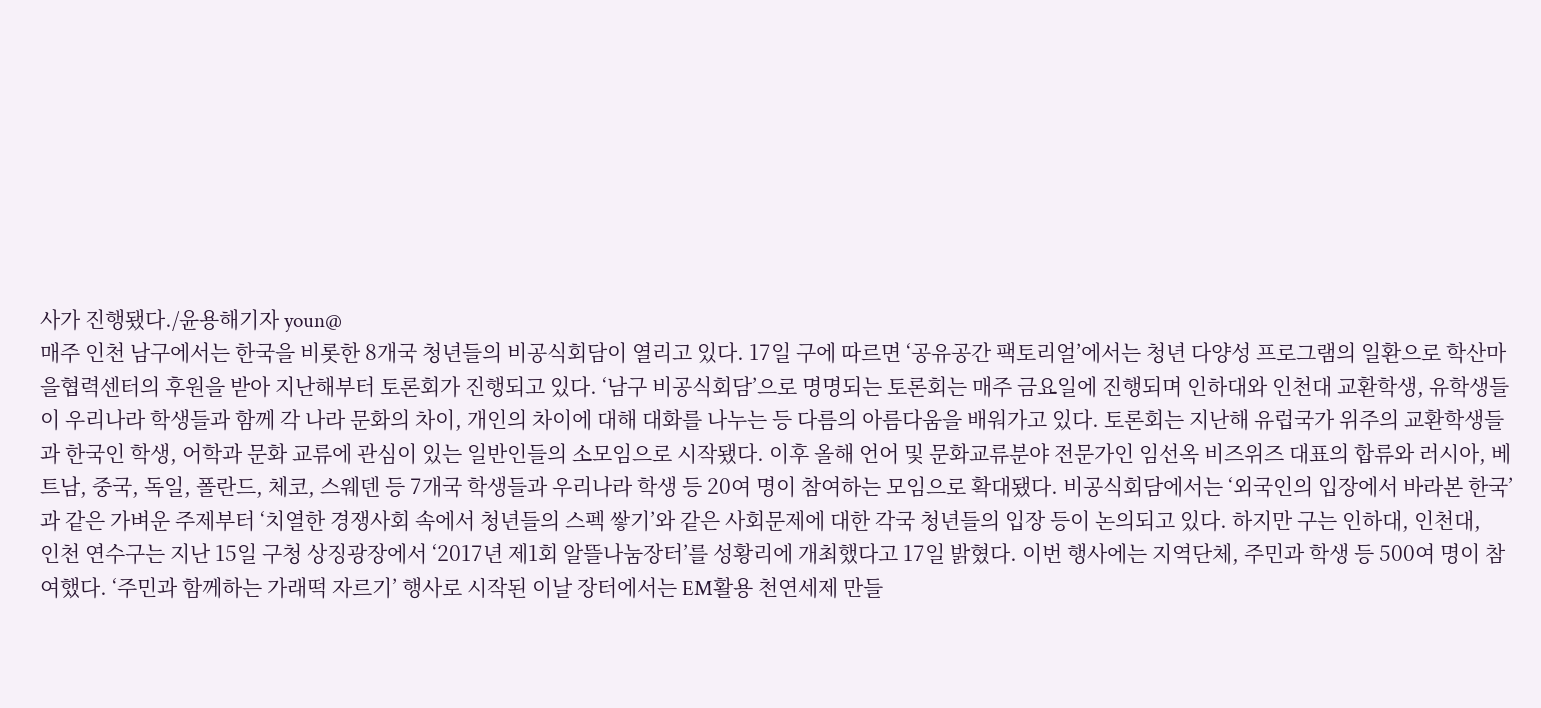사가 진행됐다./윤용해기자 youn@
매주 인천 남구에서는 한국을 비롯한 8개국 청년들의 비공식회담이 열리고 있다. 17일 구에 따르면 ‘공유공간 팩토리얼’에서는 청년 다양성 프로그램의 일환으로 학산마을협력센터의 후원을 받아 지난해부터 토론회가 진행되고 있다. ‘남구 비공식회담’으로 명명되는 토론회는 매주 금요일에 진행되며 인하대와 인천대 교환학생, 유학생들이 우리나라 학생들과 함께 각 나라 문화의 차이, 개인의 차이에 대해 대화를 나누는 등 다름의 아름다움을 배워가고 있다. 토론회는 지난해 유럽국가 위주의 교환학생들과 한국인 학생, 어학과 문화 교류에 관심이 있는 일반인들의 소모임으로 시작됐다. 이후 올해 언어 및 문화교류분야 전문가인 임선옥 비즈위즈 대표의 합류와 러시아, 베트남, 중국, 독일, 폴란드, 체코, 스웨덴 등 7개국 학생들과 우리나라 학생 등 20여 명이 참여하는 모임으로 확대됐다. 비공식회담에서는 ‘외국인의 입장에서 바라본 한국’과 같은 가벼운 주제부터 ‘치열한 경쟁사회 속에서 청년들의 스펙 쌓기’와 같은 사회문제에 대한 각국 청년들의 입장 등이 논의되고 있다. 하지만 구는 인하대, 인천대,
인천 연수구는 지난 15일 구청 상징광장에서 ‘2017년 제1회 알뜰나눔장터’를 성황리에 개최했다고 17일 밝혔다. 이번 행사에는 지역단체, 주민과 학생 등 500여 명이 참여했다. ‘주민과 함께하는 가래떡 자르기’ 행사로 시작된 이날 장터에서는 EM활용 천연세제 만들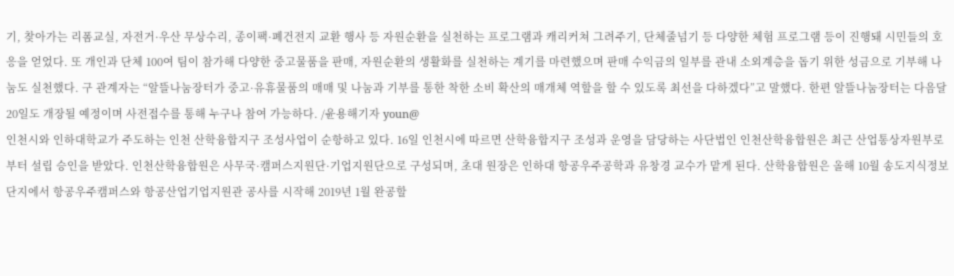기, 찾아가는 리폼교실, 자전거·우산 무상수리, 종이팩·폐건전지 교환 행사 등 자원순환을 실천하는 프로그램과 캐리커쳐 그려주기, 단체줄넘기 등 다양한 체험 프로그램 등이 진행돼 시민들의 호응을 얻었다. 또 개인과 단체 100여 팀이 참가해 다양한 중고물품을 판매, 자원순환의 생활화를 실천하는 계기를 마련했으며 판매 수익금의 일부를 관내 소외계층을 돕기 위한 성금으로 기부해 나눔도 실천했다. 구 관계자는 “알뜰나눔장터가 중고·유휴물품의 매매 및 나눔과 기부를 통한 착한 소비 확산의 매개체 역할을 할 수 있도록 최선을 다하겠다”고 말했다. 한편 알뜰나눔장터는 다음달 20일도 개장될 예정이며 사전접수를 통해 누구나 참여 가능하다. /윤용해기자 youn@
인천시와 인하대학교가 주도하는 인천 산학융합지구 조성사업이 순항하고 있다. 16일 인천시에 따르면 산학융합지구 조성과 운영을 담당하는 사단법인 인천산학융합원은 최근 산업통상자원부로부터 설립 승인을 받았다. 인천산학융합원은 사무국·캠퍼스지원단·기업지원단으로 구성되며, 초대 원장은 인하대 항공우주공학과 유창경 교수가 맡게 된다. 산학융합원은 올해 10월 송도지식정보단지에서 항공우주캠퍼스와 항공산업기업지원관 공사를 시작해 2019년 1월 완공할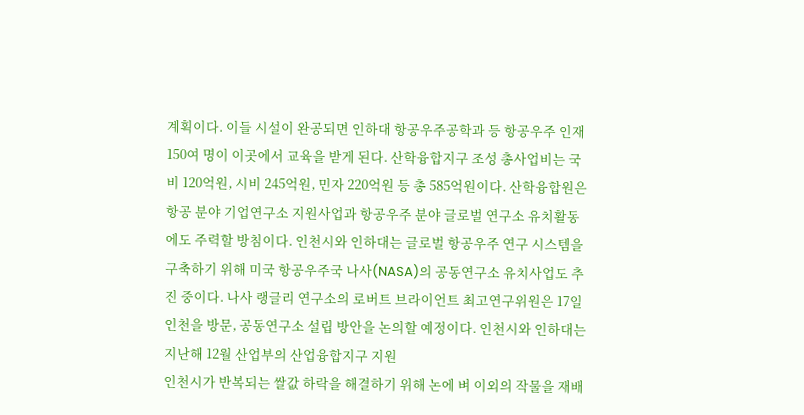계획이다. 이들 시설이 완공되면 인하대 항공우주공학과 등 항공우주 인재 150여 명이 이곳에서 교육을 받게 된다. 산학융합지구 조성 총사업비는 국비 120억원, 시비 245억원, 민자 220억원 등 총 585억원이다. 산학융합원은 항공 분야 기업연구소 지원사업과 항공우주 분야 글로벌 연구소 유치활동에도 주력할 방침이다. 인천시와 인하대는 글로벌 항공우주 연구 시스템을 구축하기 위해 미국 항공우주국 나사(NASA)의 공동연구소 유치사업도 추진 중이다. 나사 랭글리 연구소의 로버트 브라이언트 최고연구위원은 17일 인천을 방문, 공동연구소 설립 방안을 논의할 예정이다. 인천시와 인하대는 지난해 12월 산업부의 산업융합지구 지원
인천시가 반복되는 쌀값 하락을 해결하기 위해 논에 벼 이외의 작물을 재배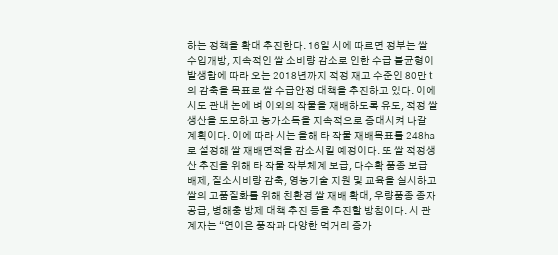하는 정책을 확대 추진한다. 16일 시에 따르면 정부는 쌀 수입개방, 지속적인 쌀 소비량 감소로 인한 수급 불균형이 발생함에 따라 오는 2018년까지 적정 재고 수준인 80만 t의 감축을 목표로 쌀 수급안정 대책을 추진하고 있다. 이에 시도 관내 논에 벼 이외의 작물을 재배하도록 유도, 적정 쌀생산을 도모하고 농가소득을 지속적으로 증대시켜 나갈 계획이다. 이에 따라 시는 올해 타 작물 재배목표를 248㏊로 설정해 쌀 재배면적을 감소시킬 예정이다. 또 쌀 적정생산 추진을 위해 타 작물 작부체계 보급, 다수확 품종 보급 배제, 질소시비량 감축, 영농기술 지원 및 교육을 실시하고 쌀의 고품질화를 위해 친환경 쌀 재배 확대, 우량품종 종자 공급, 병해충 방제 대책 추진 등을 추진할 방침이다. 시 관계자는 “연이은 풍작과 다양한 먹거리 증가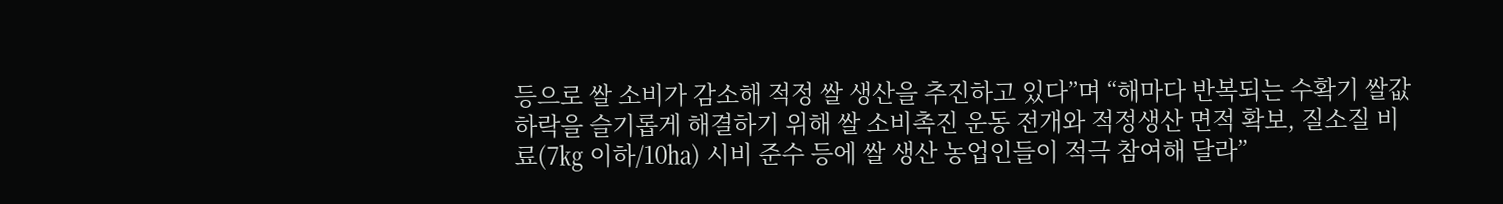등으로 쌀 소비가 감소해 적정 쌀 생산을 추진하고 있다”며 “해마다 반복되는 수확기 쌀값 하락을 슬기롭게 해결하기 위해 쌀 소비촉진 운동 전개와 적정생산 면적 확보, 질소질 비료(7㎏ 이하/10㏊) 시비 준수 등에 쌀 생산 농업인들이 적극 참여해 달라”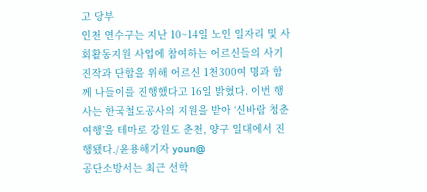고 당부
인천 연수구는 지난 10~14일 노인 일자리 및 사회활동지원 사업에 참여하는 어르신들의 사기진작과 단합을 위해 어르신 1천300여 명과 함께 나들이를 진행했다고 16일 밝혔다. 이번 행사는 한국철도공사의 지원을 받아 ‘신바람 청춘여행’을 테마로 강원도 춘천, 양구 일대에서 진행됐다./윤용해기자 youn@
공단소방서는 최근 선학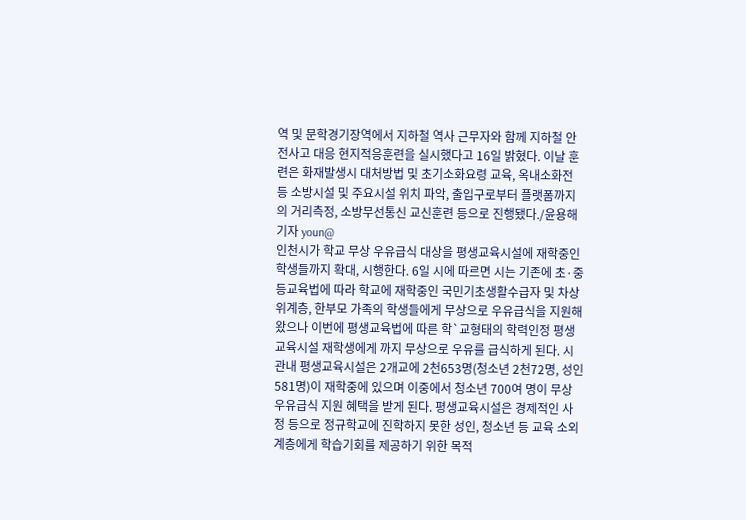역 및 문학경기장역에서 지하철 역사 근무자와 함께 지하철 안전사고 대응 현지적응훈련을 실시했다고 16일 밝혔다. 이날 훈련은 화재발생시 대처방법 및 초기소화요령 교육, 옥내소화전 등 소방시설 및 주요시설 위치 파악, 출입구로부터 플랫폼까지의 거리측정, 소방무선통신 교신훈련 등으로 진행됐다./윤용해기자 youn@
인천시가 학교 무상 우유급식 대상을 평생교육시설에 재학중인 학생들까지 확대, 시행한다. 6일 시에 따르면 시는 기존에 초·중등교육법에 따라 학교에 재학중인 국민기초생활수급자 및 차상위계층, 한부모 가족의 학생들에게 무상으로 우유급식을 지원해 왔으나 이번에 평생교육법에 따른 학`교형태의 학력인정 평생교육시설 재학생에게 까지 무상으로 우유를 급식하게 된다. 시 관내 평생교육시설은 2개교에 2천653명(청소년 2천72명, 성인 581명)이 재학중에 있으며 이중에서 청소년 700여 명이 무상 우유급식 지원 혜택을 받게 된다. 평생교육시설은 경제적인 사정 등으로 정규학교에 진학하지 못한 성인, 청소년 등 교육 소외계층에게 학습기회를 제공하기 위한 목적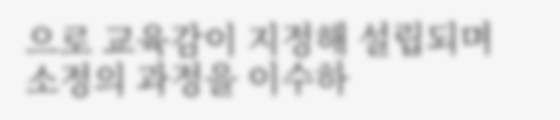으로 교육감이 지정해 설립되며 소정의 과정을 이수하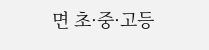면 초·중·고등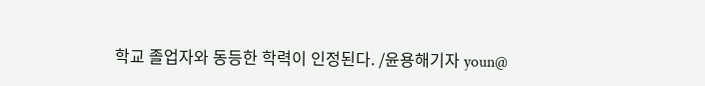학교 졸업자와 동등한 학력이 인정된다. /윤용해기자 youn@